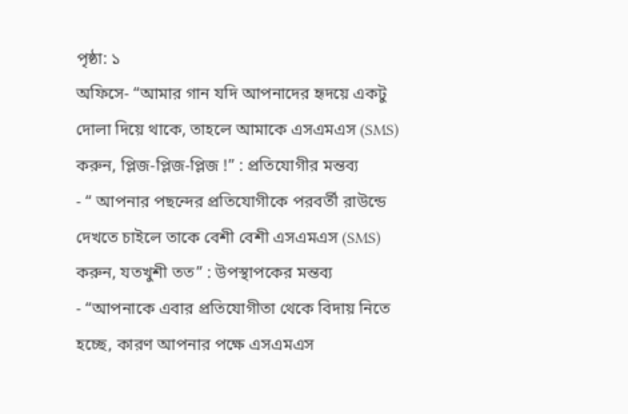পৃষ্ঠা: ১
অফিসে- “আমার গান যদি আপনাদের হৃদয়ে একটু দোলা দিয়ে থাকে, তাহলে আমাকে এসএমএস (SMS) করুন, প্লিজ-প্লিজ-প্লিজ !” : প্রতিযোগীর মন্তব্য
- “ আপনার পছন্দের প্রতিযোগীকে পরবর্তী রাউন্ডে দেখতে চাইলে তাকে বেশী বেশী এসএমএস (SMS) করুন, যতখুশী তত” : উপস্থাপকের মন্তব্য
- “আপনাকে এবার প্রতিযোগীতা থেকে বিদায় নিতে হচ্ছে, কারণ আপনার পক্ষে এসএমএস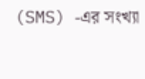(SMS) -এর সংখ্যা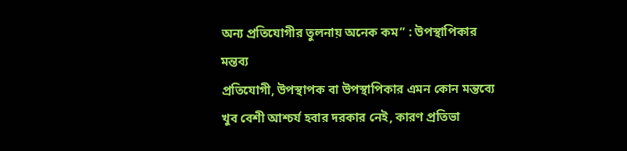অন্য প্রতিযোগীর তুলনায় অনেক কম” : উপস্থাপিকার মন্তব্য
প্রতিযোগী, উপস্থাপক বা উপস্থাপিকার এমন কোন মন্তব্যে খুব বেশী আশ্চর্য হবার দরকার নেই, কারণ প্রতিভা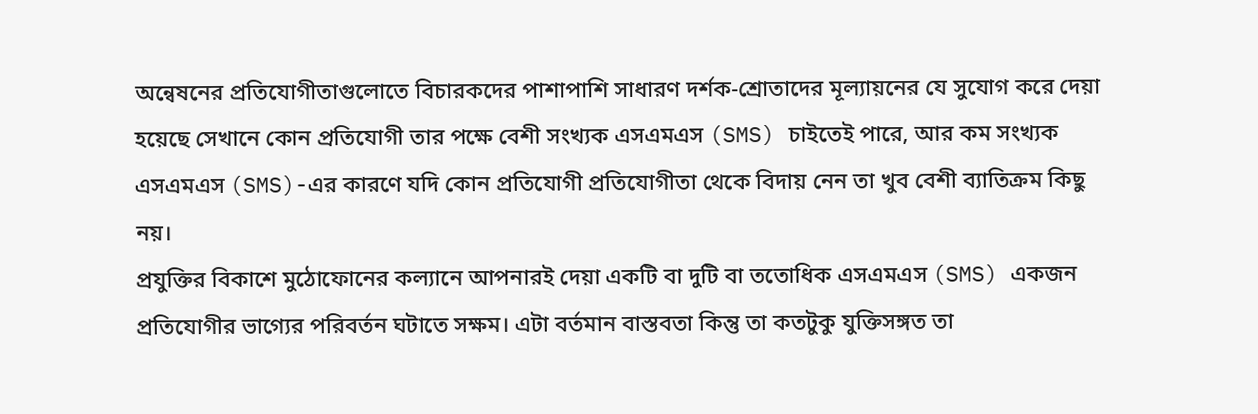অন্বেষনের প্রতিযোগীতাগুলোতে বিচারকদের পাশাপাশি সাধারণ দর্শক-শ্রোতাদের মূল্যায়নের যে সুযোগ করে দেয়া হয়েছে সেখানে কোন প্রতিযোগী তার পক্ষে বেশী সংখ্যক এসএমএস (SMS) চাইতেই পারে, আর কম সংখ্যক এসএমএস (SMS)-এর কারণে যদি কোন প্রতিযোগী প্রতিযোগীতা থেকে বিদায় নেন তা খুব বেশী ব্যাতিক্রম কিছু নয়।
প্রযুক্তির বিকাশে মুঠোফোনের কল্যানে আপনারই দেয়া একটি বা দুটি বা ততোধিক এসএমএস (SMS) একজন প্রতিযোগীর ভাগ্যের পরিবর্তন ঘটাতে সক্ষম। এটা বর্তমান বাস্তবতা কিন্তু তা কতটুকু যুক্তিসঙ্গত তা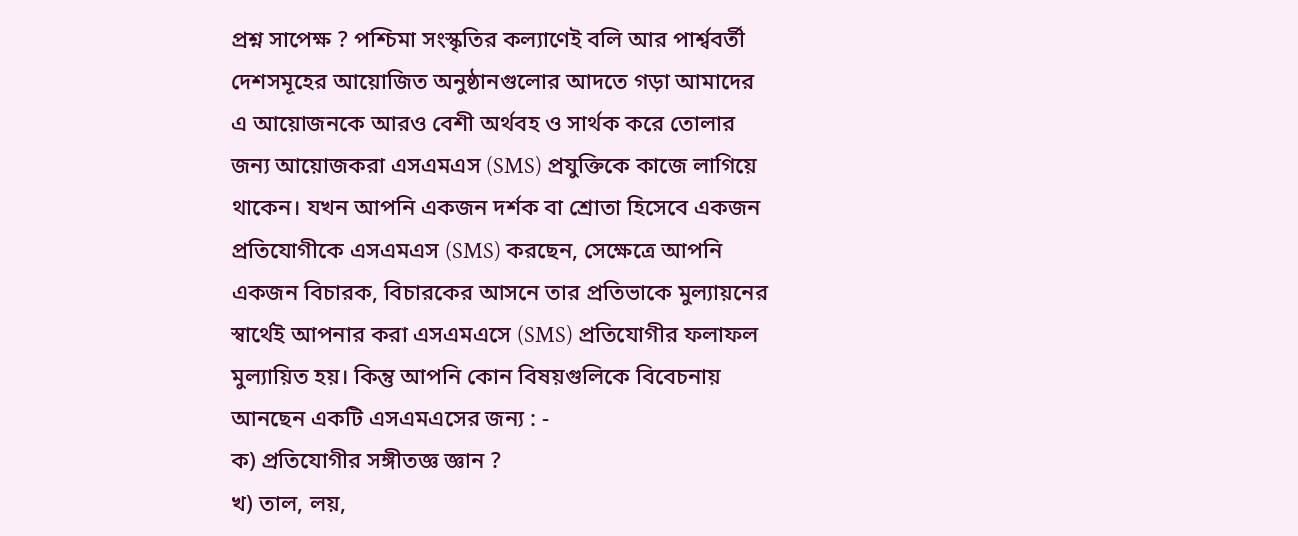প্রশ্ন সাপেক্ষ ? পশ্চিমা সংস্কৃতির কল্যাণেই বলি আর পার্শ্ববর্তী দেশসমূহের আয়োজিত অনুষ্ঠানগুলোর আদতে গড়া আমাদের এ আয়োজনকে আরও বেশী অর্থবহ ও সার্থক করে তোলার জন্য আয়োজকরা এসএমএস (SMS) প্রযুক্তিকে কাজে লাগিয়ে থাকেন। যখন আপনি একজন দর্শক বা শ্রোতা হিসেবে একজন প্রতিযোগীকে এসএমএস (SMS) করছেন, সেক্ষেত্রে আপনি একজন বিচারক, বিচারকের আসনে তার প্রতিভাকে মুল্যায়নের স্বার্থেই আপনার করা এসএমএসে (SMS) প্রতিযোগীর ফলাফল মুল্যায়িত হয়। কিন্তু আপনি কোন বিষয়গুলিকে বিবেচনায় আনছেন একটি এসএমএসের জন্য : -
ক) প্রতিযোগীর সঙ্গীতজ্ঞ জ্ঞান ?
খ) তাল, লয়,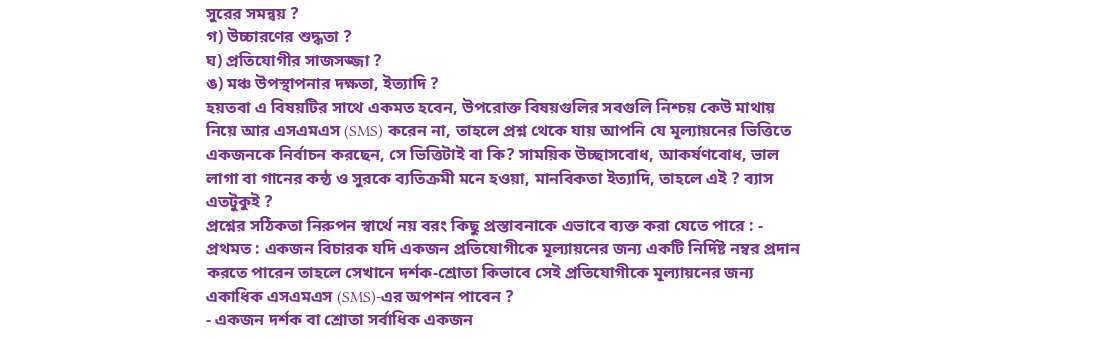সুরের সমন্বয় ?
গ) উচ্চারণের শুদ্ধতা ?
ঘ) প্রতিযোগীর সাজসজ্জা ?
ঙ) মঞ্চ উপস্থাপনার দক্ষতা, ইত্যাদি ?
হয়তবা এ বিষয়টির সাথে একমত হবেন, উপরোক্ত বিষয়গুলির সবগুলি নিশ্চয় কেউ মাথায় নিয়ে আর এসএমএস (SMS) করেন না, তাহলে প্রশ্ন থেকে যায় আপনি যে মূল্যায়নের ভিত্তিতে একজনকে নির্বাচন করছেন, সে ভিত্তিটাই বা কি? সাময়িক উচ্ছাসবোধ, আকর্ষণবোধ, ভাল লাগা বা গানের কন্ঠ ও সুরকে ব্যতিক্রমী মনে হওয়া, মানবিকতা ইত্যাদি, তাহলে এই ? ব্যাস এতটুকুই ?
প্রশ্নের সঠিকতা নিরুপন স্বার্থে নয় বরং কিছু প্রস্তাবনাকে এভাবে ব্যক্ত করা যেতে পারে : -
প্রথমত : একজন বিচারক যদি একজন প্রতিযোগীকে মূল্যায়নের জন্য একটি নির্দিষ্ট নম্বর প্রদান করতে পারেন তাহলে সেখানে দর্শক-শ্রোতা কিভাবে সেই প্রতিযোগীকে মূল্যায়নের জন্য একাধিক এসএমএস (SMS)-এর অপশন পাবেন ?
- একজন দর্শক বা শ্রোতা সর্বাধিক একজন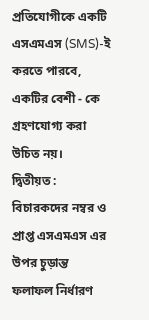প্রতিযোগীকে একটি এসএমএস (SMS)-ই করতে পারবে, একটির বেশী - কে গ্রহণযোগ্য করা উচিত নয়।
দ্বিতীয়ত : বিচারকদের নম্বর ও প্রাপ্ত এসএমএস এর উপর চুড়ান্ত ফলাফল নির্ধারণ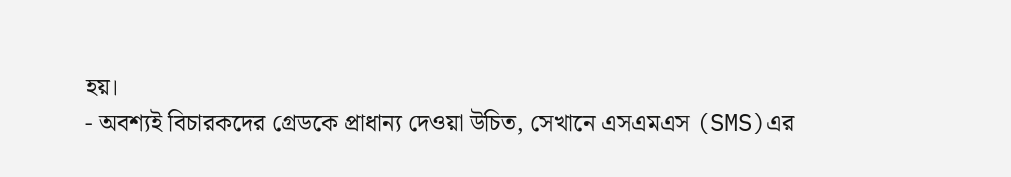হয়।
- অবশ্যই বিচারকদের গ্রেডকে প্রাধান্য দেওয়া উচিত, সেখানে এসএমএস (SMS)এর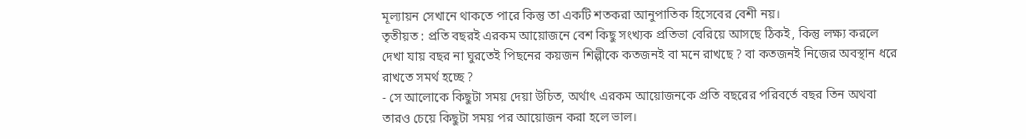মূল্যায়ন সেখানে থাকতে পারে কিন্তু তা একটি শতকরা আনুপাতিক হিসেবের বেশী নয়।
তৃতীয়ত : প্রতি বছরই এরকম আয়োজনে বেশ কিছু সংখ্যক প্রতিভা বেরিয়ে আসছে ঠিকই, কিন্তু লক্ষ্য করলে দেখা যায় বছর না ঘুরতেই পিছনের কয়জন শিল্পীকে কতজনই বা মনে রাখছে ? বা কতজনই নিজের অবস্থান ধরে রাখতে সমর্থ হচ্ছে ?
- সে আলোকে কিছুটা সময় দেয়া উচিত, অর্থাৎ এরকম আয়োজনকে প্রতি বছরের পরিবর্তে বছর তিন অথবা তারও চেয়ে কিছুটা সময় পর আয়োজন করা হলে ভাল।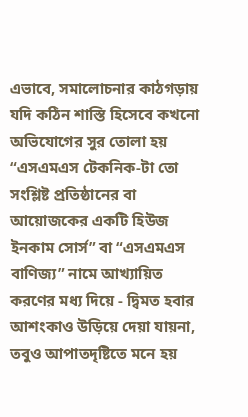এভাবে, সমালোচনার কাঠগড়ায় যদি কঠিন শাস্তি হিসেবে কখনো অভিযোগের সুর তোলা হয় “এসএমএস টেকনিক-টা তো সংশ্লিষ্ট প্রতিষ্ঠানের বা আয়োজকের একটি হিউজ ইনকাম সোর্স” বা “এসএমএস বাণিজ্য” নামে আখ্যায়িত করণের মধ্য দিয়ে - দ্বিমত হবার আশংকাও উড়িয়ে দেয়া যায়না, তবুও আপাতদৃষ্টিতে মনে হয়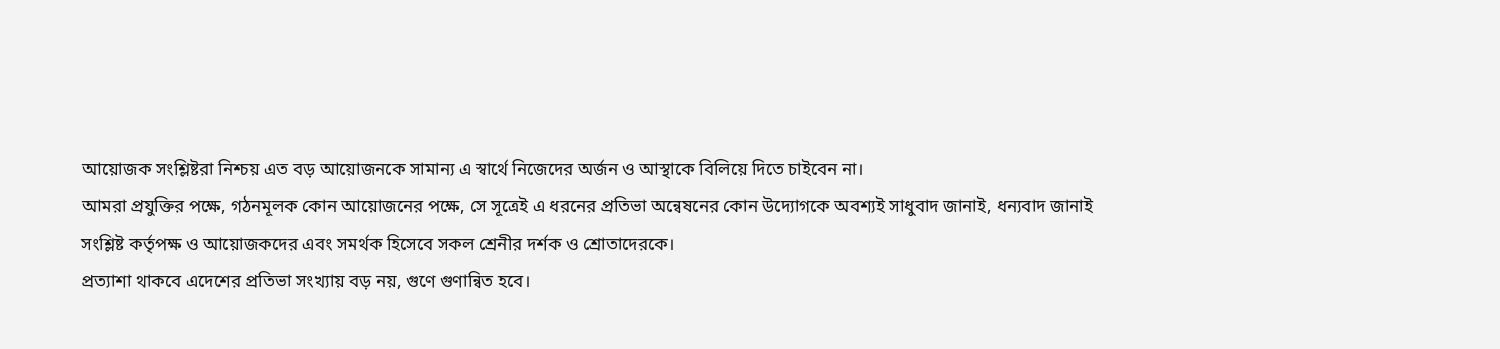আয়োজক সংশ্লিষ্টরা নিশ্চয় এত বড় আয়োজনকে সামান্য এ স্বার্থে নিজেদের অর্জন ও আস্থাকে বিলিয়ে দিতে চাইবেন না।
আমরা প্রযুক্তির পক্ষে, গঠনমূলক কোন আয়োজনের পক্ষে, সে সূত্রেই এ ধরনের প্রতিভা অন্বেষনের কোন উদ্যোগকে অবশ্যই সাধুবাদ জানাই, ধন্যবাদ জানাই সংশ্লিষ্ট কর্তৃপক্ষ ও আয়োজকদের এবং সমর্থক হিসেবে সকল শ্রেনীর দর্শক ও শ্রোতাদেরকে।
প্রত্যাশা থাকবে এদেশের প্রতিভা সংখ্যায় বড় নয়, গুণে গুণান্বিত হবে।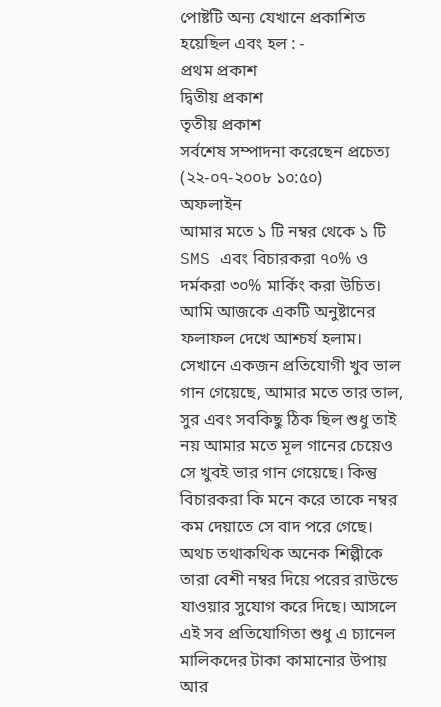পোষ্টটি অন্য যেখানে প্রকাশিত হয়েছিল এবং হল : -
প্রথম প্রকাশ
দ্বিতীয় প্রকাশ
তৃতীয় প্রকাশ
সর্বশেষ সম্পাদনা করেছেন প্রচেত্য (২২-০৭-২০০৮ ১০:৫০)
অফলাইন
আমার মতে ১ টি নম্বর থেকে ১ টি SMS এবং বিচারকরা ৭০% ও দর্মকরা ৩০% মার্কিং করা উচিত। আমি আজকে একটি অনুষ্টানের ফলাফল দেখে আশ্চর্য হলাম। সেখানে একজন প্রতিযোগী খুব ভাল গান গেয়েছে, আমার মতে তার তাল, সুর এবং সবকিছু ঠিক ছিল শুধু তাই নয় আমার মতে মূল গানের চেয়েও সে খুবই ভার গান গেয়েছে। কিন্তু বিচারকরা কি মনে করে তাকে নম্বর কম দেয়াতে সে বাদ পরে গেছে। অথচ তথাকথিক অনেক শিল্পীকে তারা বেশী নম্বর দিয়ে পরের রাউন্ডে যাওয়ার সুযোগ করে দিছে। আসলে এই সব প্রতিযোগিতা শুধু এ চ্যানেল মালিকদের টাকা কামানোর উপায় আর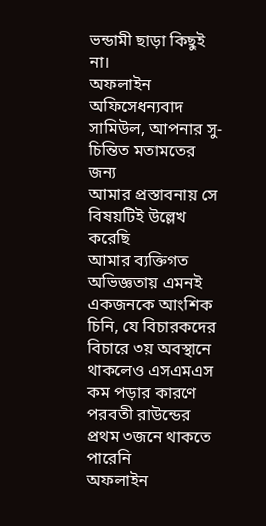ভন্ডামী ছাড়া কিছুই না।
অফলাইন
অফিসেধন্যবাদ সামিউল, আপনার সু-চিন্তিত মতামতের জন্য
আমার প্রস্তাবনায় সে বিষয়টিই উল্লেখ করেছি
আমার ব্যক্তিগত অভিজ্ঞতায় এমনই একজনকে আংশিক চিনি, যে বিচারকদের বিচারে ৩য় অবস্থানে থাকলেও এসএমএস কম পড়ার কারণে পরবতী রাউন্ডের প্রথম ৩জনে থাকতে পারেনি
অফলাইন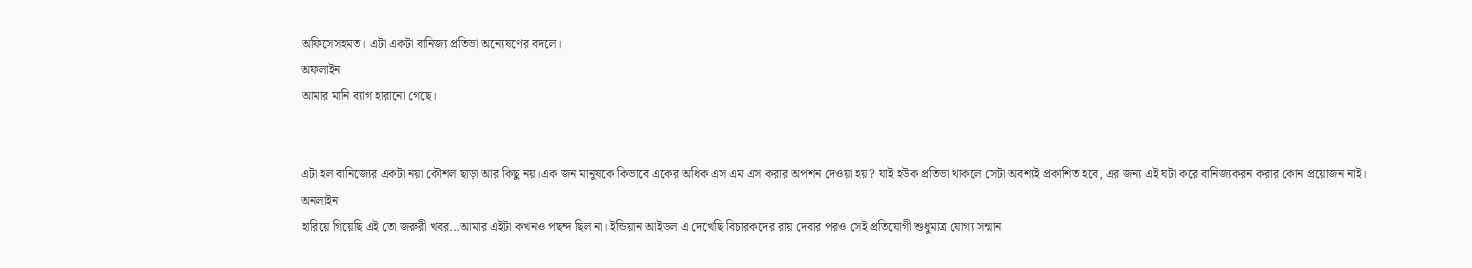অফিসেসহমত। এটা একটা বানিজ্য প্রতিভা অন্যেষণের বদলে।
অফলাইন
আমার মানি ব্যাগ হারানো গেছে।


এটা হল বানিজ্যের একটা নয়া কৌশল ছাড়া আর কিছু নয়।এক জন মানুষকে কিভাবে একের অধিক এস এম এস করার অপশন দেওয়া হয়? যাই হউক প্রতিভা থাকলে সেটা অবশ্যই প্রকাশিত হবে, এর জন্য এই ঘটা করে বানিজ্যকরন করার কোন প্রয়োজন নাই।
অনলাইন
হারিয়ে গিয়েছি এই তো জরুরী খবর...আমার এইটা কখনও পছন্দ ছিল না। ইন্ডিয়ান আইডল এ দেখেছি বিচারকদের রায় দেবার পরও সেই প্রতিযোগী শুধুমাত্র যোগ্য সন্মান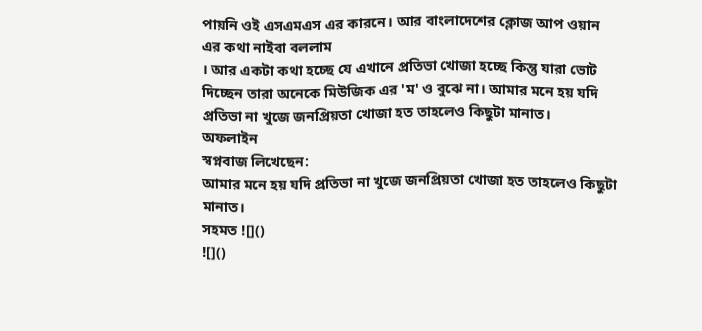পায়নি ওই এসএমএস এর কারনে। আর বাংলাদেশের ক্লোজ আপ ওয়ান এর কথা নাইবা বললাম
। আর একটা কথা হচ্ছে যে এখানে প্রতিভা খোজা হচ্ছে কিন্তু যারা ভোট দিচ্ছেন তারা অনেকে মিউজিক এর 'ম' ও বুঝে না। আমার মনে হয় যদি প্রতিভা না খুজে জনপ্রিয়তা খোজা হত তাহলেও কিছুটা মানাত।
অফলাইন
স্বপ্নবাজ লিখেছেন:
আমার মনে হয় যদি প্রতিভা না খুজে জনপ্রিয়তা খোজা হত তাহলেও কিছুটা মানাত।
সহমত ![]()
![]()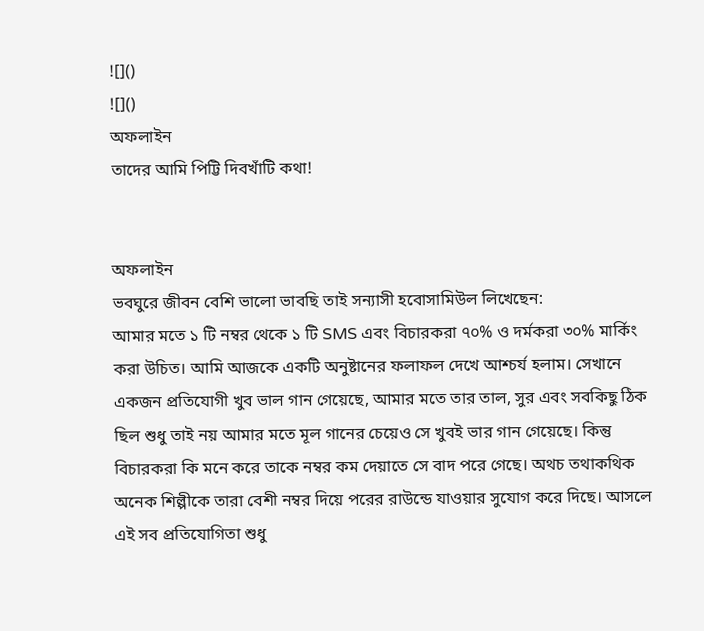![]()
![]()
অফলাইন
তাদের আমি পিট্টি দিবখাঁটি কথা!


অফলাইন
ভবঘুরে জীবন বেশি ভালো ভাবছি তাই সন্যাসী হবোসামিউল লিখেছেন:
আমার মতে ১ টি নম্বর থেকে ১ টি SMS এবং বিচারকরা ৭০% ও দর্মকরা ৩০% মার্কিং করা উচিত। আমি আজকে একটি অনুষ্টানের ফলাফল দেখে আশ্চর্য হলাম। সেখানে একজন প্রতিযোগী খুব ভাল গান গেয়েছে, আমার মতে তার তাল, সুর এবং সবকিছু ঠিক ছিল শুধু তাই নয় আমার মতে মূল গানের চেয়েও সে খুবই ভার গান গেয়েছে। কিন্তু বিচারকরা কি মনে করে তাকে নম্বর কম দেয়াতে সে বাদ পরে গেছে। অথচ তথাকথিক অনেক শিল্পীকে তারা বেশী নম্বর দিয়ে পরের রাউন্ডে যাওয়ার সুযোগ করে দিছে। আসলে এই সব প্রতিযোগিতা শুধু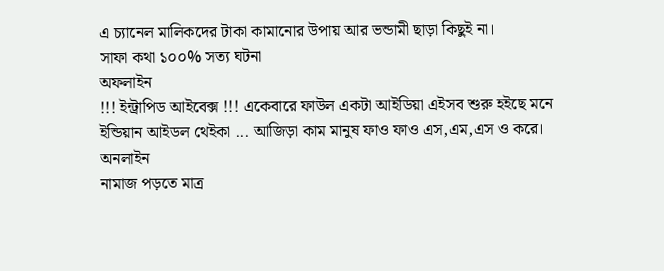এ চ্যানেল মালিকদের টাকা কামানোর উপায় আর ভন্ডামী ছাড়া কিছুই না।
সাফা কথা ১০০% সত্য ঘটনা
অফলাইন
!!! ইন্ট্রাপিড আইবেক্স !!! একেবারে ফাউল একটা আইডিয়া এইসব শুরু হইছে মনে ইন্ডিয়ান আইডল থেইকা ... আজিড়া কাম মানুষ ফাও ফাও এস,এম,এস ও করে।
অনলাইন
নামাজ পড়তে মাত্র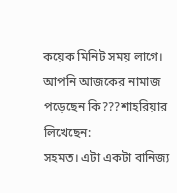কয়েক মিনিট সময় লাগে। আপনি আজকের নামাজ পড়েছেন কি???শাহরিয়ার লিখেছেন:
সহমত। এটা একটা বানিজ্য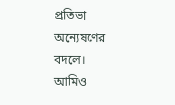প্রতিভা অন্যেষণের বদলে।
আমিও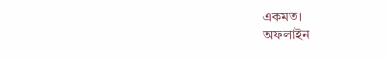একমত।
অফলাইন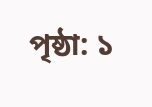পৃষ্ঠা: ১